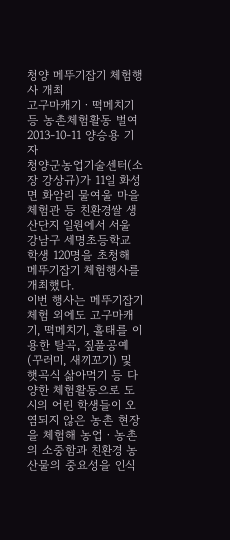청양 메뚜기잡기 체험행사 개최
고구마캐기ㆍ떡메치기 등 농촌체험활동 벌여
2013-10-11 양승용 기자
청양군농업기술센터(소장 강상규)가 11일 화성면 화암리 물여울 마을체험관 등 친환경쌀 생산단지 일원에서 서울 강남구 세명초등학교 학생 120명을 초청해 메뚜기잡기 체험행사를 개최했다.
이번 행사는 메뚜기잡기 체험 외에도 고구마캐기, 떡메치기, 홀태를 이용한 탈곡, 짚풀공예(꾸러미, 새끼꼬기) 및 햇곡식 삶아먹기 등 다양한 체험활동으로 도시의 어린 학생들이 오염되지 않은 농촌 현장을 체험해 농업ㆍ농촌의 소중함과 친환경 농산물의 중요성을 인식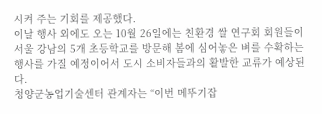시켜 주는 기회를 제공했다.
이날 행사 외에도 오는 10월 26일에는 친환경 쌀 연구회 회원들이 서울 강남의 5개 초등학교를 방문해 봄에 심어놓은 벼를 수확하는 행사를 가질 예정이어서 도시 소비자들과의 활발한 교류가 예상된다.
청양군농업기술센터 관계자는 “이번 메뚜기잡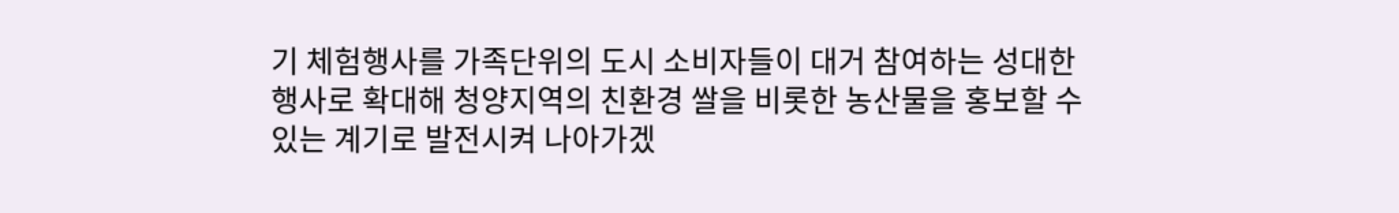기 체험행사를 가족단위의 도시 소비자들이 대거 참여하는 성대한 행사로 확대해 청양지역의 친환경 쌀을 비롯한 농산물을 홍보할 수 있는 계기로 발전시켜 나아가겠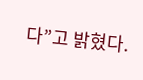다”고 밝혔다.